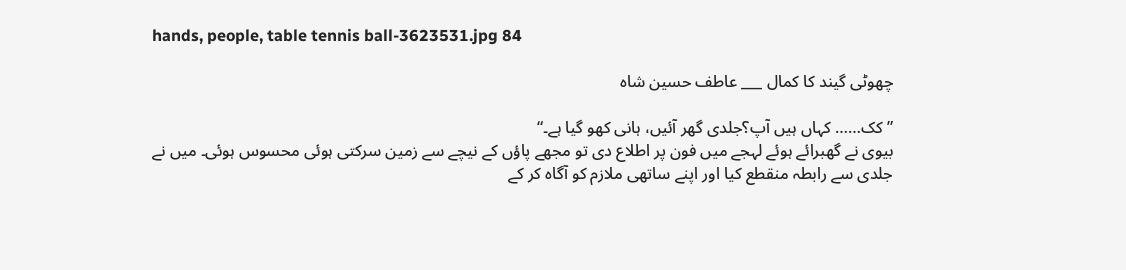hands, people, table tennis ball-3623531.jpg 84

چھوٹی گیند کا کمال ___ عاطف حسین شاہ

”کک…… کہاں ہیں آپ؟جلدی گھر آئیں، ہانی کھو گیا ہے۔“
بیوی نے گھبرائے ہوئے لہجے میں فون پر اطلاع دی تو مجھے پاؤں کے نیچے سے زمین سرکتی ہوئی محسوس ہوئی۔ میں نے جلدی سے رابطہ منقطع کیا اور اپنے ساتھی ملازم کو آگاہ کر کے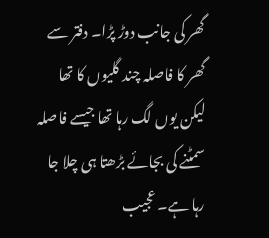گھر کی جانب دوڑ پڑا۔ دفتر سے گھر کا فاصلہ چند گلیوں کا تھا لیکن یوں لگ رہا تھا جیسے فاصلہ سمٹنے کی بجائے بڑھتا ہی چلا جا رہا ہے۔ عجیب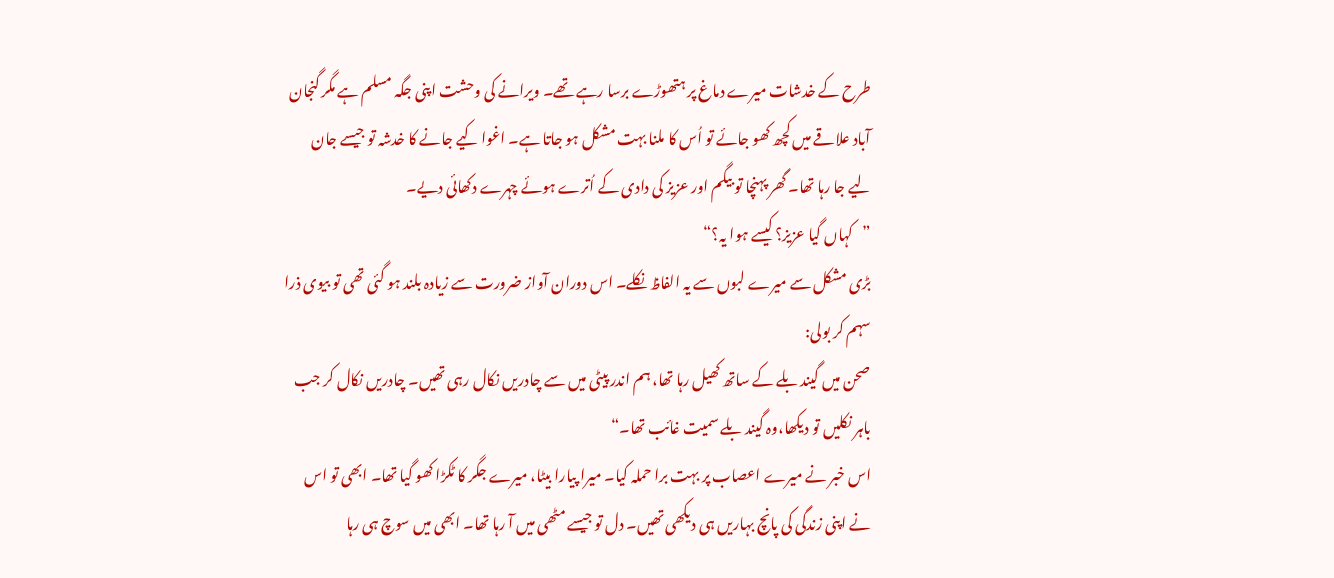طرح کے خدشات میرے دماغ پر ہتھوڑے برسا رہے تھے۔ ویرانے کی وحشت اپنی جگہ مسلم ہے مگر گنجان آباد علاقے میں کچھ کھو جائے تو اُس کا ملنا بہت مشکل ہو جاتا ہے۔ اغوا کیے جانے کا خدشہ تو جیسے جان لیے جا رہا تھا۔ گھر پہنچا تو بیگم اور عزیز کی دادی کے اُترے ہوئے چہرے دکھائی دیے۔
”کہاں گیا عزیز؟ کیسے ہوا یہ؟“
بڑی مشکل سے میرے لبوں سے یہ الفاظ نکلے۔ اس دوران آواز ضرورت سے زیادہ بلند ہو گئی تھی تو بیوی ذرا سہم کر بولی:
صحن میں گیند بلے کے ساتھ کھیل رہا تھا، ہم اندر پیٹی میں سے چادریں نکال رہی تھیں۔ چادریں نکال کر جب باہر نکلیں تو دیکھا،وہ گیند بلے سمیت غائب تھا۔“
اس خبر نے میرے اعصاب پر بہت برا حملہ کیا۔ میرا پیارا بیٹا، میرے جگر کا ٹکڑا کھو گیا تھا۔ ابھی تو اس نے اپنی زندگی کی پانچ بہاریں ہی دیکھی تھیں۔ دل تو جیسے مٹھی میں آ رہا تھا۔ ابھی میں سوچ ہی رہا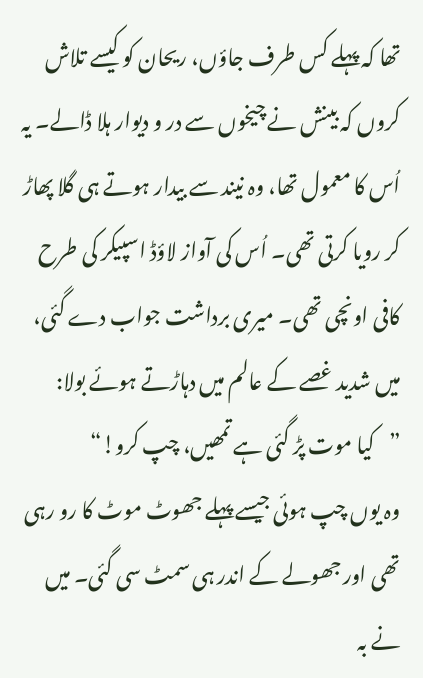تھا کہ پہلے کس طرف جاؤں، ریحان کو کیسے تلاش کروں کہ بینش نے چیخوں سے در و دیوار ہلا ڈالے۔ یہ اُس کا معمول تھا، وہ نیند سے بیدار ہوتے ہی گلا پھاڑ کر رویا کرتی تھی۔ اُس کی آواز لاؤڈ اسپیکر کی طرح کافی اونچی تھی۔ میری برداشت جواب دے گئی، میں شدید غصے کے عالم میں دہاڑتے ہوئے بولا:
”کیا موت پڑ گئی ہے تمھیں، چپ کرو!“
وہ یوں چپ ہوئی جیسے پہلے جھوٹ موٹ کا رو رہی تھی اور جھولے کے اندر ہی سمٹ سی گئی۔ میں نے بہ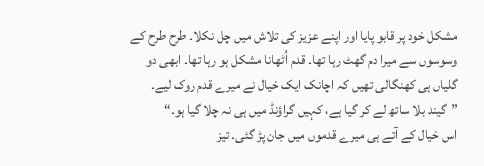مشکل خود پر قابو پایا اور اپنے عزیز کی تلاش میں چل نکلا۔ طرح طرح کے وسوسوں سے میرا دم گھٹ رہا تھا۔ قدم اُٹھانا مشکل ہو رہا تھا۔ ابھی دو گلیاں ہی کھنگالی تھیں کہ اچانک ایک خیال نے میرے قدم روک لیے۔
”گیند بلا ساتھ لے کر گیا ہے، کہیں گراؤنڈ میں ہی نہ چلا گیا ہو۔“
اس خیال کے آتے ہی میرے قدموں میں جان پڑ گئی۔ تیز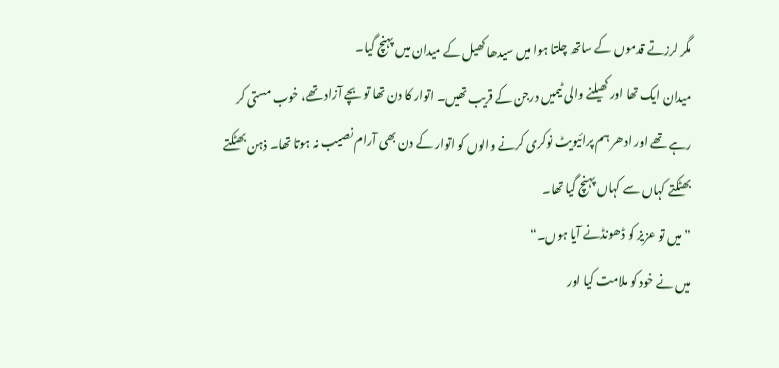مگر لرزتے قدموں کے ساتھ چلتا ہوا میں سیدھا کھیل کے میدان میں پہنچ گیا۔
میدان ایک تھا اور کھیلنے والی ٹیمیں درجن کے قریب تھیں۔ اتوار کا دن تھا تو بچے آزاد تھے، خوب مستی کر رہے تھے اور ادھر ہم پرائیویٹ نوکری کرنے والوں کو اتوار کے دن بھی آرام نصیب نہ ہوتا تھا۔ ذہن بھٹکتے بھٹکتے کہاں سے کہاں پہنچ گیا تھا۔
”میں تو عزیز کو ڈھونڈنے آیا ہوں۔“
میں نے خود کو ملامت کیا اور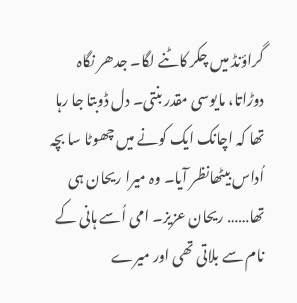گراؤنڈ میں چکر کاٹنے لگا۔ جدھر نگاہ دوڑاتا، مایوسی مقدر بنتی۔ دل ڈوبتا جا رہا تھا کہ اچانک ایک کونے میں چھوٹا سا بچہ اُداس بیٹھانظر آیا۔ وہ میرا ریحان ہی تھا…… ریحان عزیز۔ امی اُسے ہانی کے نام سے بلاتی تھی اور میرے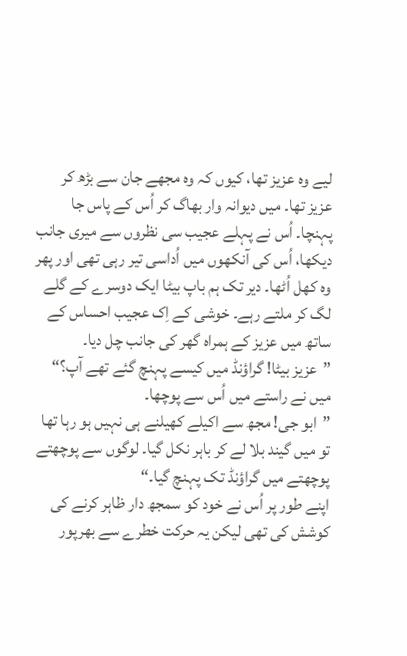لیے وہ عزیز تھا، کیوں کہ وہ مجھے جان سے بڑھ کر عزیز تھا۔ میں دیوانہ وار بھاگ کر اُس کے پاس جا پہنچا۔ اُس نے پہلے عجیب سی نظروں سے میری جانب دیکھا، اُس کی آنکھوں میں اُداسی تیر رہی تھی اور پھر وہ کھل اُٹھا۔ دیر تک ہم باپ بیٹا ایک دوسرے کے گلے لگ کر ملتے رہے۔ خوشی کے اِک عجیب احساس کے ساتھ میں عزیز کے ہمراہ گھر کی جانب چل دیا۔
”عزیز بیٹا! گراؤنڈ میں کیسے پہنچ گئے تھے آپ؟“
میں نے راستے میں اُس سے پوچھا۔
”ابو جی! مجھ سے اکیلے کھیلنے ہی نہیں ہو رہا تھا تو میں گیند بلا لے کر باہر نکل گیا۔ لوگوں سے پوچھتے پوچھتے میں گراؤنڈ تک پہنچ گیا۔“
اپنے طور پر اُس نے خود کو سمجھ دار ظاہر کرنے کی کوشش کی تھی لیکن یہ حرکت خطرے سے بھرپور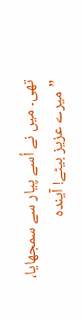تھی۔ میں نے اُسے پیار سے سمجھایا، ”میرے عزیز بیٹے! آیندہ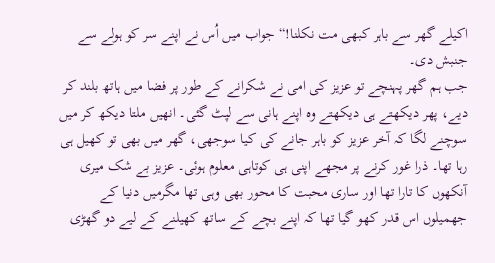اکیلے گھر سے باہر کبھی مت نکلنا!“ جواب میں اُس نے اپنے سر کو ہولے سے جنبش دی۔
جب ہم گھر پہنچے تو عزیز کی امی نے شکرانے کے طور پر فضا میں ہاتھ بلند کر دیے، پھر دیکھتے ہی دیکھتے وہ اپنے ہانی سے لپٹ گئی۔ انھیں ملتا دیکھ کر میں سوچنے لگا کہ آخر عزیز کو باہر جانے کی کیا سوجھی، گھر میں بھی تو کھیل ہی رہا تھا۔ ذرا غور کرنے پر مجھے اپنی ہی کوتاہی معلوم ہوئی۔ عزیز بے شک میری آنکھوں کا تارا تھا اور ساری محبت کا محور بھی وہی تھا مگرمیں دنیا کے جھمیلوں اس قدر کھو گیا تھا کہ اپنے بچے کے ساتھ کھیلنے کے لیے دو گھڑی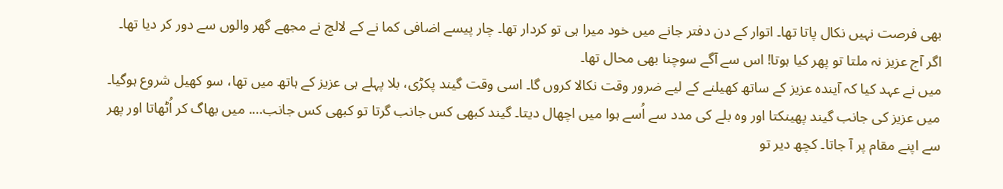بھی فرصت نہیں نکال پاتا تھا۔ اتوار کے دن دفتر جانے میں خود میرا ہی تو کردار تھا۔ چار پیسے اضافی کما نے کے لالچ نے مجھے گھر والوں سے دور کر دیا تھا۔ اگر آج عزیز نہ ملتا تو پھر کیا ہوتا! اس سے آگے سوچنا بھی محال تھا۔
میں نے عہد کیا کہ آیندہ عزیز کے ساتھ کھیلنے کے لیے ضرور وقت نکالا کروں گا۔ اسی وقت گیند پکڑی، بلا پہلے ہی عزیز کے ہاتھ میں تھا، سو کھیل شروع ہوگیا۔ میں عزیز کی جانب گیند پھینکتا اور وہ بلے کی مدد سے اُسے ہوا میں اچھال دیتا۔ گیند کبھی کس جانب گرتا تو کبھی کس جانب…. میں بھاگ کر اُٹھاتا اور پھر سے اپنے مقام پر آ جاتا۔ کچھ دیر تو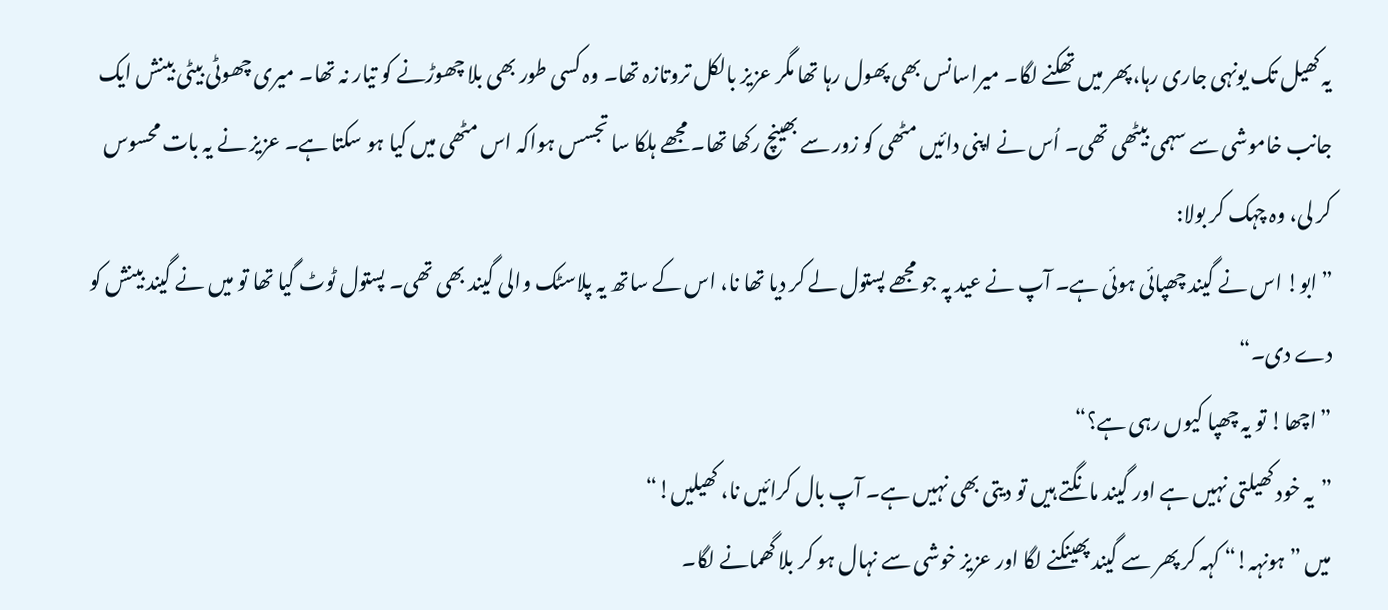یہ کھیل تک یونہی جاری رہا،پھر میں تھکنے لگا۔ میراسانس بھی پھول رہا تھا مگر عزیز بالکل تروتازہ تھا۔ وہ کسی طور بھی بلا چھوڑنے کو تیار نہ تھا۔ میری چھوٹی بیٹی بینش ایک جانب خاموشی سے سہمی بیٹھی تھی۔ اُس نے اپنی دائیں مٹھی کو زور سے بھینچ رکھا تھا۔ مجھے ہلکا سا تجسس ہواکہ اس مٹھی میں کیا ہو سکتا ہے۔ عزیز نے یہ بات محسوس کر لی، وہ چہک کر بولا:
”ابو! اس نے گیند چھپائی ہوئی ہے۔ آپ نے عید پہ جو مجھے پستول لے کر دیا تھا نا، اس کے ساتھ یہ پلاسٹک والی گیند بھی تھی۔ پستول ٹوٹ گیا تھا تو میں نے گیند بینش کو دے دی۔“
”اچھا! تو یہ چھپا کیوں رہی ہے؟“
”یہ خود کھیلتی نہیں ہے اور گیند مانگتے ہیں تو دیتی بھی نہیں ہے۔ آپ بال کرائیں نا، کھیلیں!“
میں ”ہونہہ!“ کہہ کر پھر سے گیند پھینکنے لگا اور عزیز خوشی سے نہال ہو کر بلا گھمانے لگا۔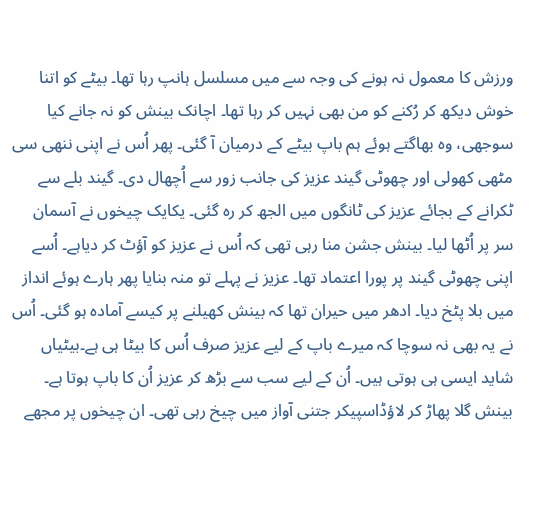ورزش کا معمول نہ ہونے کی وجہ سے میں مسلسل ہانپ رہا تھا۔ بیٹے کو اتنا خوش دیکھ کر رُکنے کو من بھی نہیں کر رہا تھا۔ اچانک بینش کو نہ جانے کیا سوجھی، وہ بھاگتے ہوئے ہم باپ بیٹے کے درمیان آ گئی۔ پھر اُس نے اپنی ننھی سی مٹھی کھولی اور چھوٹی گیند عزیز کی جانب زور سے اُچھال دی۔ گیند بلے سے ٹکرانے کے بجائے عزیز کی ٹانگوں میں الجھ کر رہ گئی۔ یکایک چیخوں نے آسمان سر پر اُٹھا لیا۔ بینش جشن منا رہی تھی کہ اُس نے عزیز کو آؤٹ کر دیاہے۔ اُسے اپنی چھوٹی گیند پر پورا اعتماد تھا۔ عزیز نے پہلے تو منہ بنایا پھر ہارے ہوئے انداز میں بلا پٹخ دیا۔ ادھر میں حیران تھا کہ بینش کھیلنے پر کیسے آمادہ ہو گئی۔ اُس نے یہ بھی نہ سوچا کہ میرے باپ کے لیے عزیز صرف اُس کا بیٹا ہی ہے۔بیٹیاں شاید ایسی ہی ہوتی ہیں۔ اُن کے لیے سب سے بڑھ کر عزیز اُن کا باپ ہوتا ہے۔
بینش گلا پھاڑ کر لاؤڈاسپیکر جتنی آواز میں چیخ رہی تھی۔ ان چیخوں پر مجھے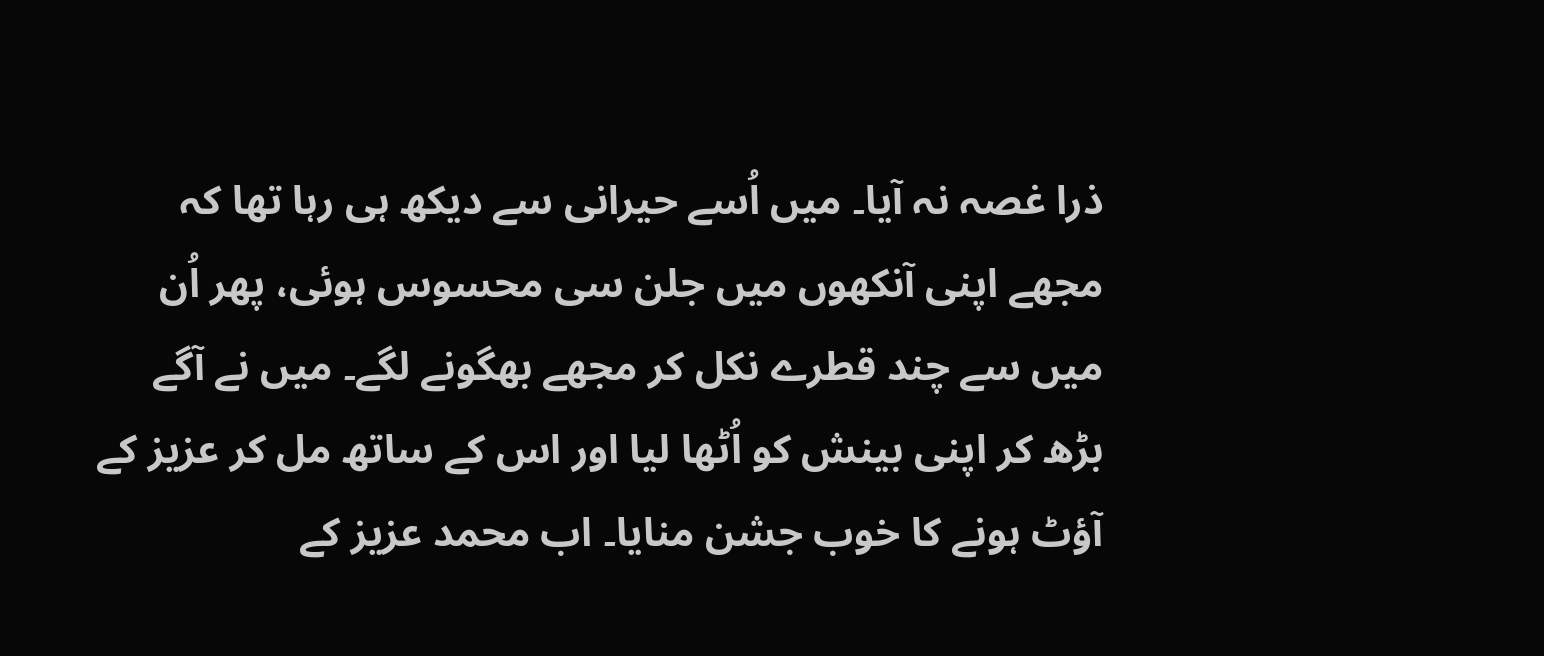ذرا غصہ نہ آیا۔ میں اُسے حیرانی سے دیکھ ہی رہا تھا کہ مجھے اپنی آنکھوں میں جلن سی محسوس ہوئی، پھر اُن میں سے چند قطرے نکل کر مجھے بھگونے لگے۔ میں نے آگے بڑھ کر اپنی بینش کو اُٹھا لیا اور اس کے ساتھ مل کر عزیز کے آؤٹ ہونے کا خوب جشن منایا۔ اب محمد عزیز کے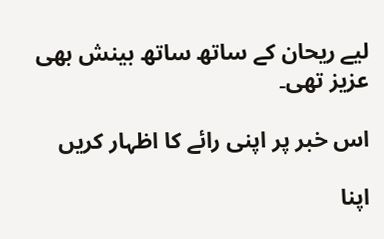لیے ریحان کے ساتھ ساتھ بینش بھی عزیز تھی۔

اس خبر پر اپنی رائے کا اظہار کریں

اپنا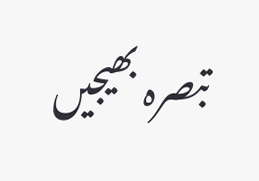تبصرہ بھیجیں